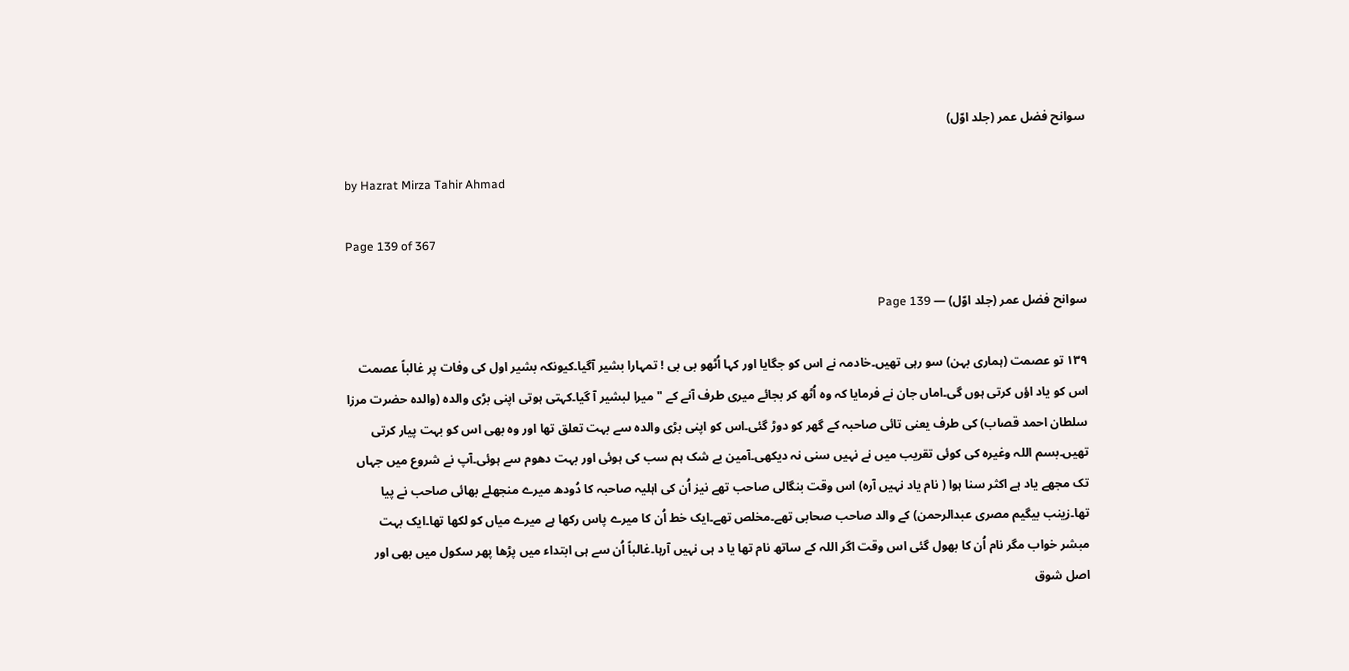سوانح فضل عمر (جلد اوّل)

by Hazrat Mirza Tahir Ahmad

Page 139 of 367

سوانح فضل عمر (جلد اوّل) — Page 139

۱۳۹ تو عصمت (ہماری بہن) سو رہی تھیں۔خادمہ نے اس کو جگایا اور کہا اُٹھو بی بی ! تمہارا بشیر آگیا۔کیونکہ بشیر اول کی وفات پر غالباً عصمت اس کو یاد اؤں کرتی ہوں گی۔اماں جان نے فرمایا کہ وہ اُٹھ کر بجائے میری طرف آنے کے " میرا لبشیر آ گیا۔کہتی ہوتی اپنی بڑی والدہ (والدہ حضرت مرزا سلطان احمد قصاب) کی طرف یعنی تائی صاحبہ کے گھر کو دوڑ گئی۔اس کو اپنی بڑی والدہ سے بہت تعلق تھا اور وہ بھی اس کو بہت پیار کرتی تھیں۔بسم اللہ وغیرہ کی کوئی تقریب میں نے نہیں سنی نہ دیکھی۔آمین بے شک ہم سب کی ہوئی اور بہت دھوم سے ہوئی۔آپ نے شروع میں جہاں تک مجھے یاد ہے اکثر سنا ہوا ( نام یاد نہیں آرہ) اس وقت بنگالی صاحب تھے نیز اُن کی اہلیہ صاحبہ کا دُودھ میرے منجھلے بھائی صاحب نے پیا تھا۔زینب بیگیم مصری عبدالرحمن) کے والد صاحب صحابی تھے۔مخلص تھے۔ایک خط اُن کا میرے پاس رکھا ہے میرے میاں کو لکھا تھا۔ایک بہت مبشر خواب مگر نام اُن کا بھول گئی اس وقت اگر اللہ کے ساتھ نام تھا یا د ہی نہیں آرہا۔غالباً اُن سے ہی ابتداء میں پڑھا پھر سکول میں بھی اور اصل شوق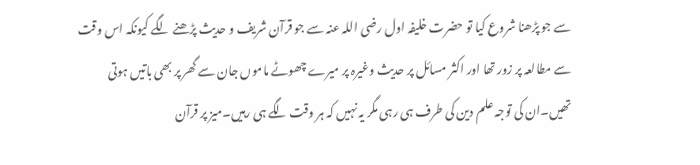سے جو پڑھنا شروع کیا تو حضرت خلیفہ اول رضی اللہ عنہ سے جو قرآن شریف و حدیث پڑھنے لگے کیونکہ اس وقت سے مطالعہ پر زور تھا اور اکثر مسائل پر حدیث وغیرہ پر میرے چھوٹے ماموں جان سے گھر پر بھی باتیں ہوتی تھیں۔ان کی توجہ علم دین کی طرف ہی رہی مگر یہ نہیں کہ ہر وقت لگے ہی رہیں۔میز پر قرآن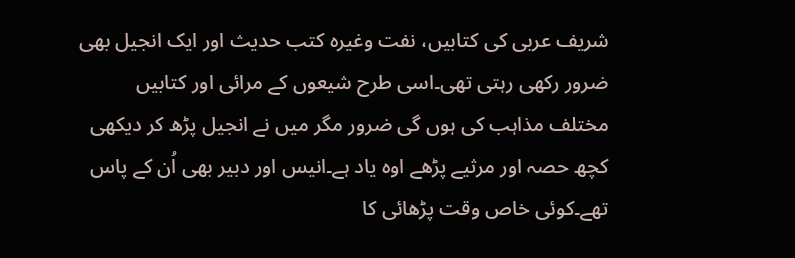شریف عربی کی کتابیں، نفت وغیرہ کتب حدیث اور ایک انجیل بھی ضرور رکھی رہتی تھی۔اسی طرح شیعوں کے مرائی اور کتابیں مختلف مذاہب کی ہوں گی ضرور مگر میں نے انجیل پڑھ کر دیکھی کچھ حصہ اور مرثیے پڑھے اوہ یاد ہے۔انیس اور دبیر بھی اُن کے پاس تھے۔کوئی خاص وقت پڑھائی کا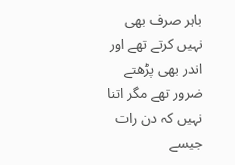باہر صرف بھی نہیں کرتے تھے اور اندر بھی پڑھتے ضرور تھے مگر اتنا نہیں کہ دن رات جیسے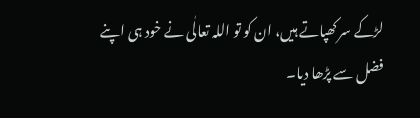لڑکے سر کھپاتے ہیں، ان کو تو اللہ تعالٰی نے خود ہی اپنے فضل سے پڑھا دیا۔